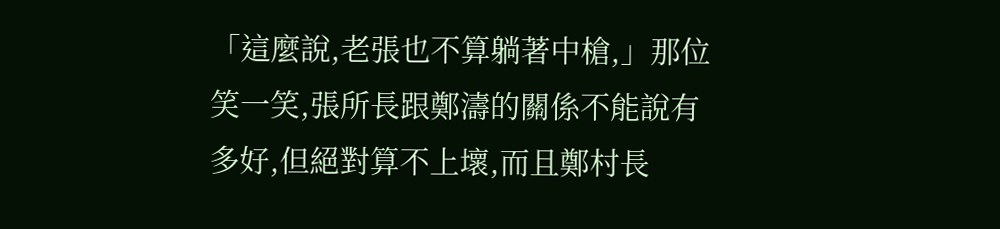「這麼說,老張也不算躺著中槍,」那位笑一笑,張所長跟鄭濤的關係不能說有多好,但絕對算不上壞,而且鄭村長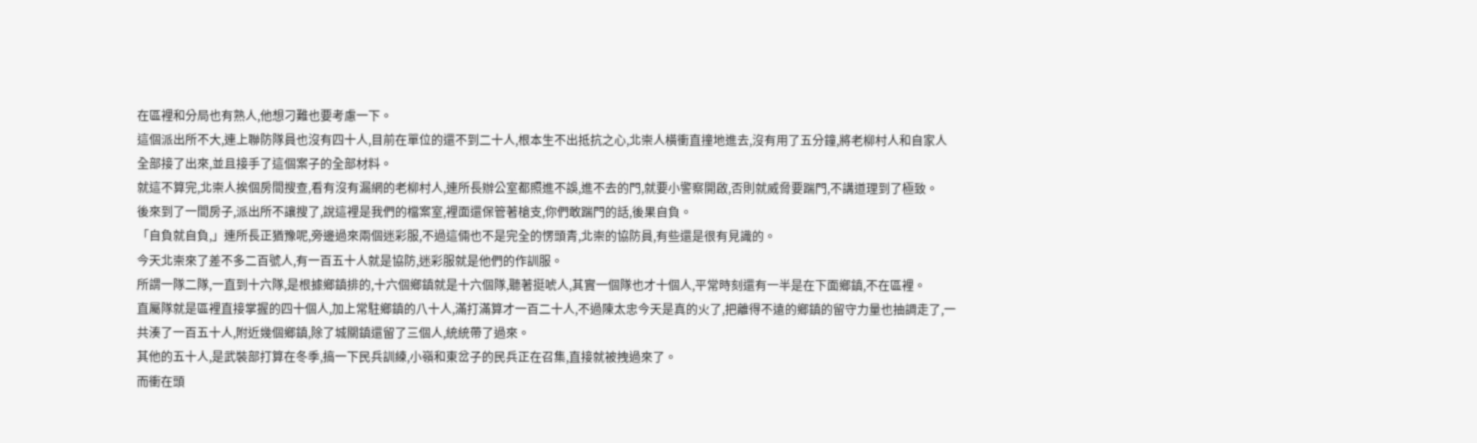在區裡和分局也有熟人,他想刁難也要考慮一下。
這個派出所不大,連上聯防隊員也沒有四十人,目前在單位的還不到二十人,根本生不出抵抗之心,北崇人橫衝直撞地進去,沒有用了五分鐘,將老柳村人和自家人全部接了出來,並且接手了這個案子的全部材料。
就這不算完,北崇人挨個房間搜查,看有沒有漏網的老柳村人,連所長辦公室都照進不誤,進不去的門,就要小警察開啟,否則就威脅要踹門,不講道理到了極致。
後來到了一間房子,派出所不讓搜了,說這裡是我們的檔案室,裡面還保管著槍支,你們敢踹門的話,後果自負。
「自負就自負,」連所長正猶豫呢,旁邊過來兩個迷彩服,不過這倆也不是完全的愣頭青,北崇的協防員,有些還是很有見識的。
今天北崇來了差不多二百號人,有一百五十人就是協防,迷彩服就是他們的作訓服。
所謂一隊二隊,一直到十六隊,是根據鄉鎮排的,十六個鄉鎮就是十六個隊,聽著挺唬人,其實一個隊也才十個人,平常時刻還有一半是在下面鄉鎮,不在區裡。
直屬隊就是區裡直接掌握的四十個人,加上常駐鄉鎮的八十人,滿打滿算才一百二十人,不過陳太忠今天是真的火了,把離得不遠的鄉鎮的留守力量也抽調走了,一共湊了一百五十人,附近幾個鄉鎮,除了城關鎮還留了三個人,統統帶了過來。
其他的五十人,是武裝部打算在冬季,搞一下民兵訓練,小嶺和東岔子的民兵正在召集,直接就被拽過來了。
而衝在頭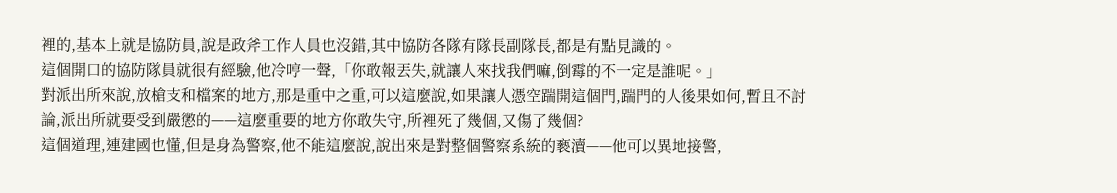裡的,基本上就是協防員,說是政斧工作人員也沒錯,其中協防各隊有隊長副隊長,都是有點見識的。
這個開口的協防隊員就很有經驗,他冷哼一聲,「你敢報丟失,就讓人來找我們嘛,倒霉的不一定是誰呢。」
對派出所來說,放槍支和檔案的地方,那是重中之重,可以這麼說,如果讓人憑空踹開這個門,踹門的人後果如何,暫且不討論,派出所就要受到嚴懲的——這麼重要的地方你敢失守,所裡死了幾個,又傷了幾個?
這個道理,連建國也懂,但是身為警察,他不能這麼說,說出來是對整個警察系統的褻瀆——他可以異地接警,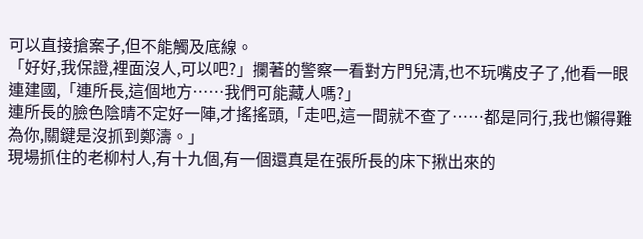可以直接搶案子,但不能觸及底線。
「好好,我保證,裡面沒人,可以吧?」攔著的警察一看對方門兒清,也不玩嘴皮子了,他看一眼連建國,「連所長,這個地方……我們可能藏人嗎?」
連所長的臉色陰晴不定好一陣,才搖搖頭,「走吧,這一間就不查了……都是同行,我也懶得難為你,關鍵是沒抓到鄭濤。」
現場抓住的老柳村人,有十九個,有一個還真是在張所長的床下揪出來的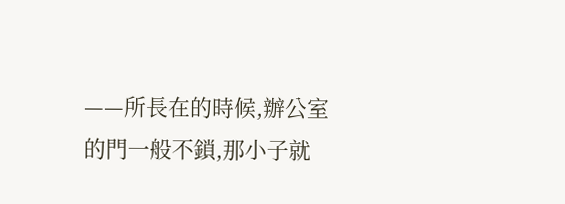——所長在的時候,辦公室的門一般不鎖,那小子就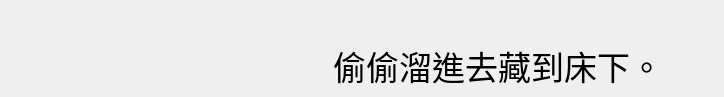偷偷溜進去藏到床下。